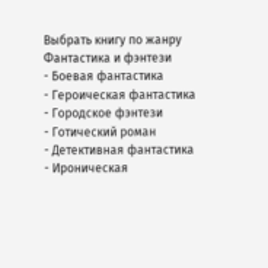Выбрать книгу по жанру
Фантастика и фэнтези
- Боевая фантастика
- Героическая фантастика
- Городское фэнтези
- Готический роман
- Детективная фантастика
- Ироническая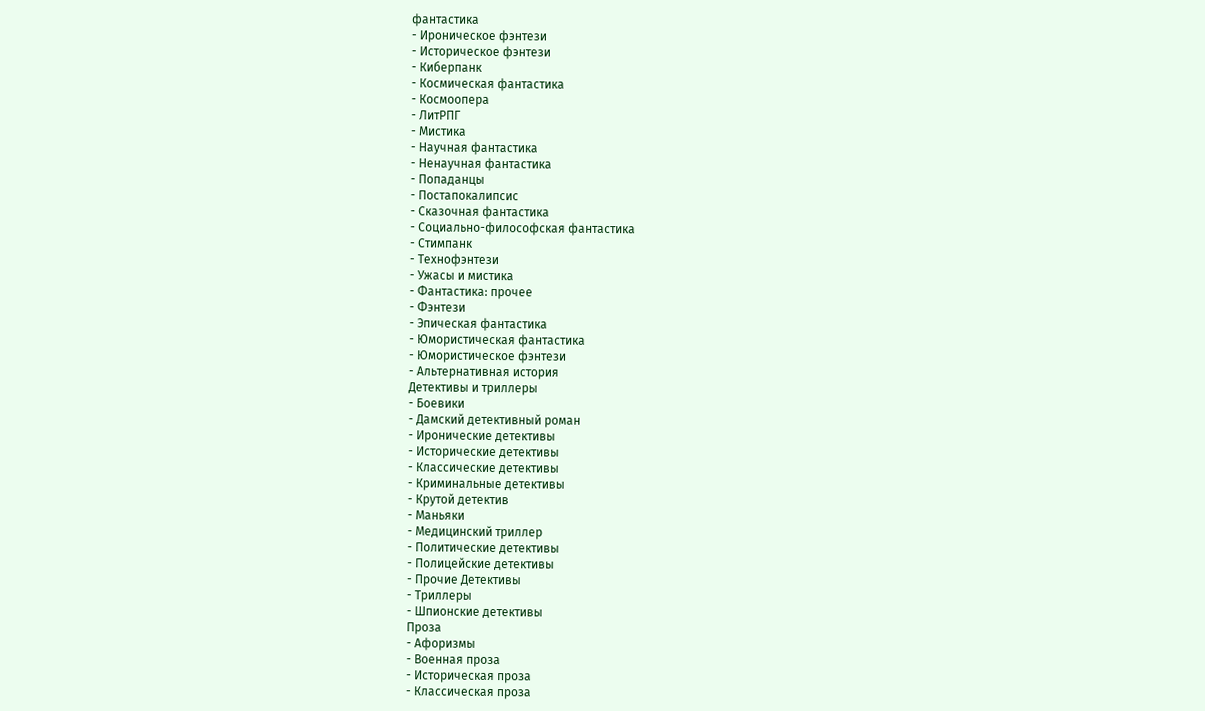фантастика
- Ироническое фэнтези
- Историческое фэнтези
- Киберпанк
- Космическая фантастика
- Космоопера
- ЛитРПГ
- Мистика
- Научная фантастика
- Ненаучная фантастика
- Попаданцы
- Постапокалипсис
- Сказочная фантастика
- Социально-философская фантастика
- Стимпанк
- Технофэнтези
- Ужасы и мистика
- Фантастика: прочее
- Фэнтези
- Эпическая фантастика
- Юмористическая фантастика
- Юмористическое фэнтези
- Альтернативная история
Детективы и триллеры
- Боевики
- Дамский детективный роман
- Иронические детективы
- Исторические детективы
- Классические детективы
- Криминальные детективы
- Крутой детектив
- Маньяки
- Медицинский триллер
- Политические детективы
- Полицейские детективы
- Прочие Детективы
- Триллеры
- Шпионские детективы
Проза
- Афоризмы
- Военная проза
- Историческая проза
- Классическая проза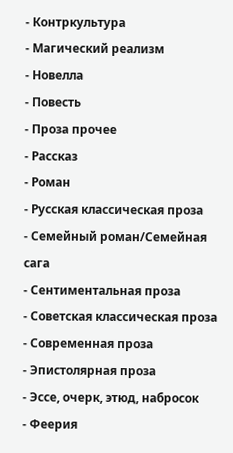- Контркультура
- Магический реализм
- Новелла
- Повесть
- Проза прочее
- Рассказ
- Роман
- Русская классическая проза
- Семейный роман/Семейная сага
- Сентиментальная проза
- Советская классическая проза
- Современная проза
- Эпистолярная проза
- Эссе, очерк, этюд, набросок
- Феерия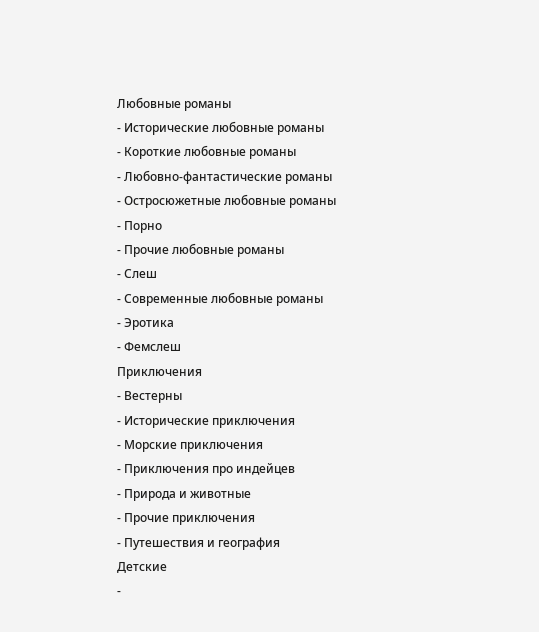Любовные романы
- Исторические любовные романы
- Короткие любовные романы
- Любовно-фантастические романы
- Остросюжетные любовные романы
- Порно
- Прочие любовные романы
- Слеш
- Современные любовные романы
- Эротика
- Фемслеш
Приключения
- Вестерны
- Исторические приключения
- Морские приключения
- Приключения про индейцев
- Природа и животные
- Прочие приключения
- Путешествия и география
Детские
-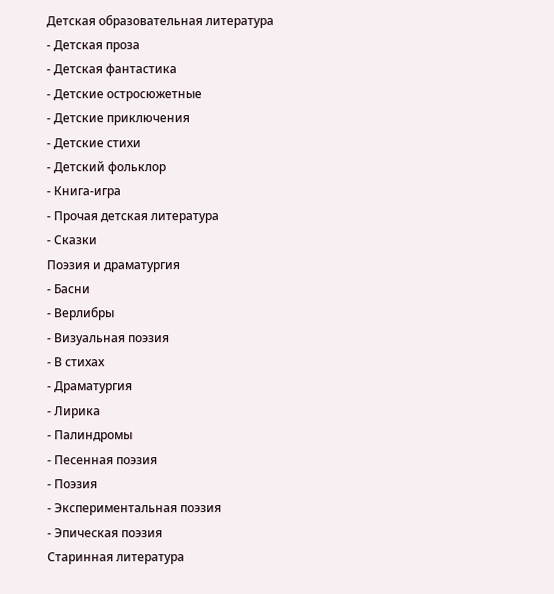Детская образовательная литература
- Детская проза
- Детская фантастика
- Детские остросюжетные
- Детские приключения
- Детские стихи
- Детский фольклор
- Книга-игра
- Прочая детская литература
- Сказки
Поэзия и драматургия
- Басни
- Верлибры
- Визуальная поэзия
- В стихах
- Драматургия
- Лирика
- Палиндромы
- Песенная поэзия
- Поэзия
- Экспериментальная поэзия
- Эпическая поэзия
Старинная литература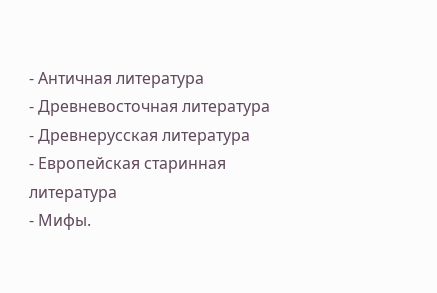- Античная литература
- Древневосточная литература
- Древнерусская литература
- Европейская старинная литература
- Мифы.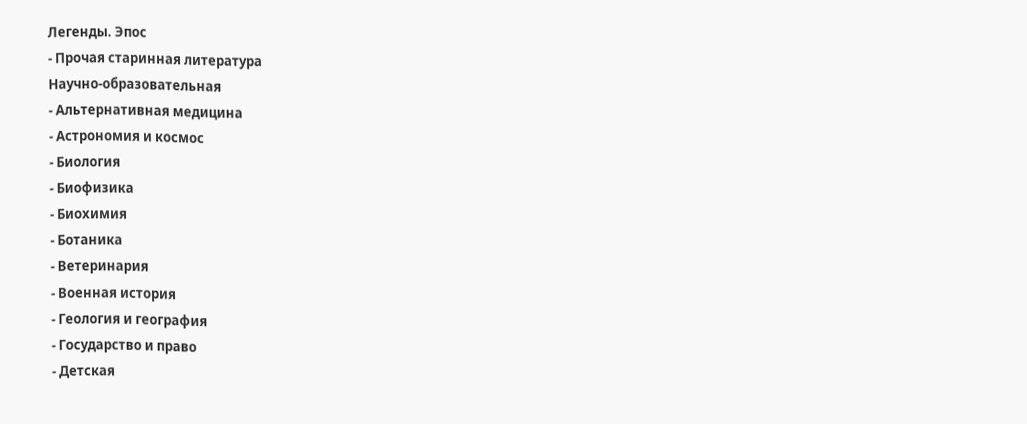Легенды. Эпос
- Прочая старинная литература
Научно-образовательная
- Альтернативная медицина
- Астрономия и космос
- Биология
- Биофизика
- Биохимия
- Ботаника
- Ветеринария
- Военная история
- Геология и география
- Государство и право
- Детская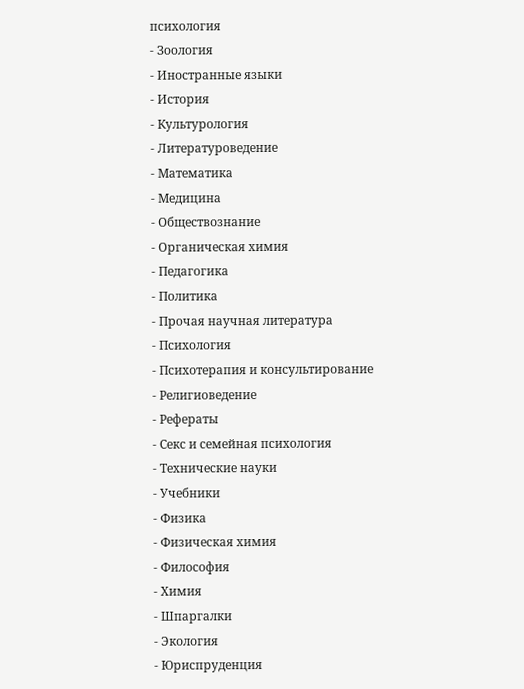психология
- Зоология
- Иностранные языки
- История
- Культурология
- Литературоведение
- Математика
- Медицина
- Обществознание
- Органическая химия
- Педагогика
- Политика
- Прочая научная литература
- Психология
- Психотерапия и консультирование
- Религиоведение
- Рефераты
- Секс и семейная психология
- Технические науки
- Учебники
- Физика
- Физическая химия
- Философия
- Химия
- Шпаргалки
- Экология
- Юриспруденция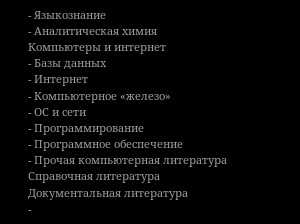- Языкознание
- Аналитическая химия
Компьютеры и интернет
- Базы данных
- Интернет
- Компьютерное «железо»
- ОС и сети
- Программирование
- Программное обеспечение
- Прочая компьютерная литература
Справочная литература
Документальная литература
-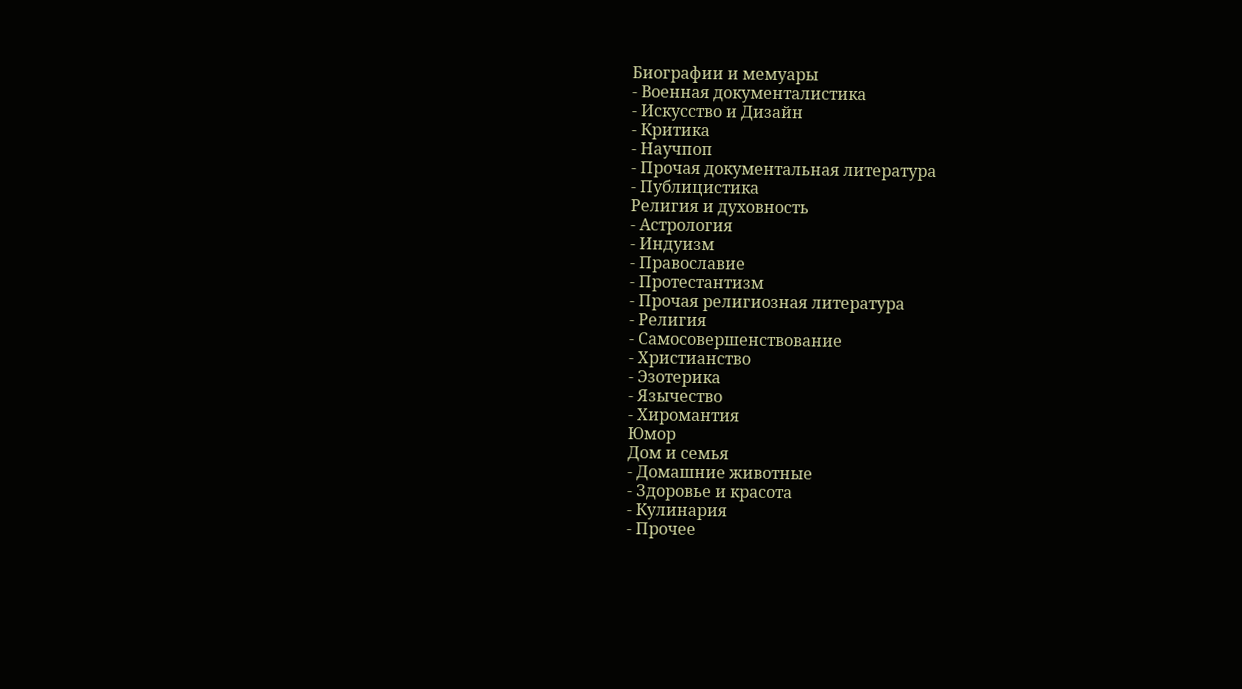Биографии и мемуары
- Военная документалистика
- Искусство и Дизайн
- Критика
- Научпоп
- Прочая документальная литература
- Публицистика
Религия и духовность
- Астрология
- Индуизм
- Православие
- Протестантизм
- Прочая религиозная литература
- Религия
- Самосовершенствование
- Христианство
- Эзотерика
- Язычество
- Хиромантия
Юмор
Дом и семья
- Домашние животные
- Здоровье и красота
- Кулинария
- Прочее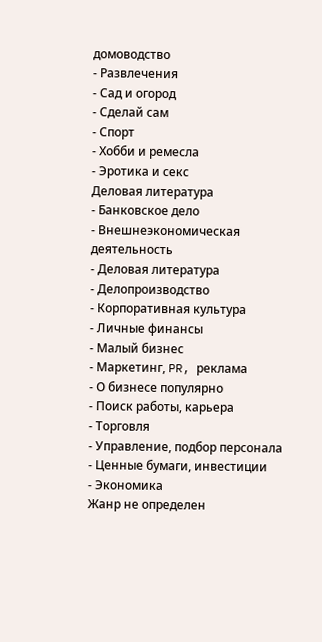домоводство
- Развлечения
- Сад и огород
- Сделай сам
- Спорт
- Хобби и ремесла
- Эротика и секс
Деловая литература
- Банковское дело
- Внешнеэкономическая деятельность
- Деловая литература
- Делопроизводство
- Корпоративная культура
- Личные финансы
- Малый бизнес
- Маркетинг, PR, реклама
- О бизнесе популярно
- Поиск работы, карьера
- Торговля
- Управление, подбор персонала
- Ценные бумаги, инвестиции
- Экономика
Жанр не определен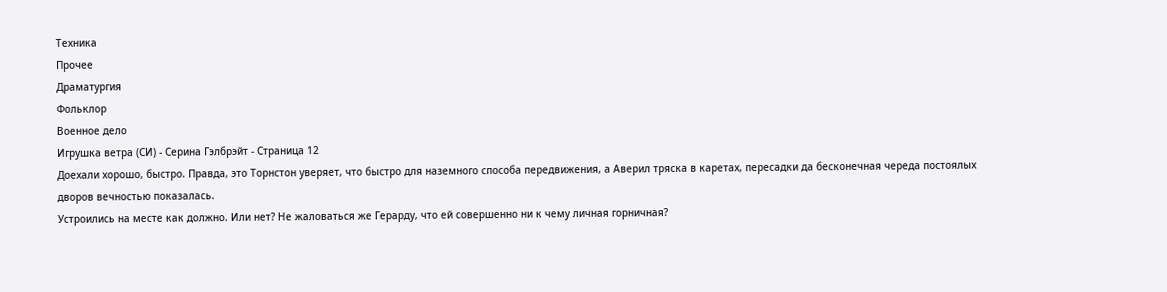Техника
Прочее
Драматургия
Фольклор
Военное дело
Игрушка ветра (СИ) - Серина Гэлбрэйт - Страница 12
Доехали хорошо, быстро. Правда, это Торнстон уверяет, что быстро для наземного способа передвижения, а Аверил тряска в каретах, пересадки да бесконечная череда постоялых дворов вечностью показалась.
Устроились на месте как должно. Или нет? Не жаловаться же Герарду, что ей совершенно ни к чему личная горничная?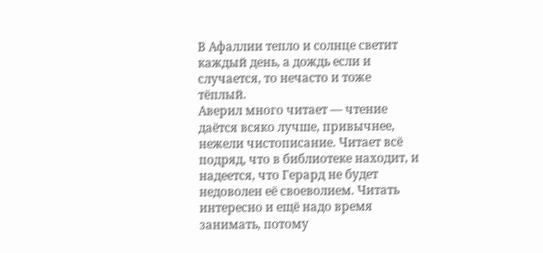В Афаллии тепло и солнце светит каждый день, а дождь если и случается, то нечасто и тоже тёплый.
Аверил много читает — чтение даётся всяко лучше, привычнее, нежели чистописание. Читает всё подряд, что в библиотеке находит, и надеется, что Герард не будет недоволен её своеволием. Читать интересно и ещё надо время занимать, потому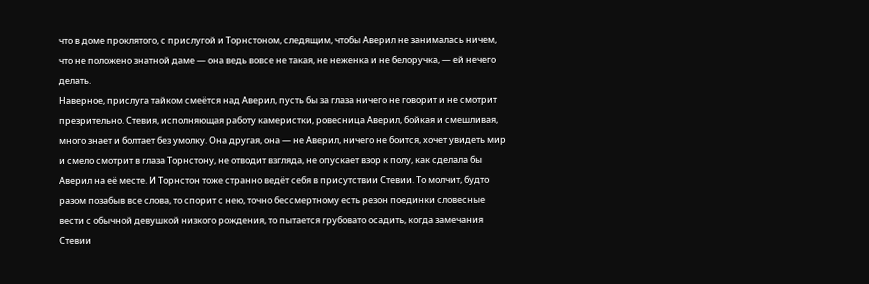что в доме проклятого, с прислугой и Торнстоном, следящим, чтобы Аверил не занималась ничем, что не положено знатной даме — она ведь вовсе не такая, не неженка и не белоручка, — ей нечего делать.
Наверное, прислуга тайком смеётся над Аверил, пусть бы за глаза ничего не говорит и не смотрит презрительно. Стевия, исполняющая работу камеристки, ровесница Аверил, бойкая и смешливая, много знает и болтает без умолку. Она другая, она — не Аверил, ничего не боится, хочет увидеть мир и смело смотрит в глаза Торнстону, не отводит взгляда, не опускает взор к полу, как сделала бы Аверил на её месте. И Торнстон тоже странно ведёт себя в присутствии Стевии. То молчит, будто разом позабыв все слова, то спорит с нею, точно бессмертному есть резон поединки словесные вести с обычной девушкой низкого рождения, то пытается грубовато осадить, когда замечания Стевии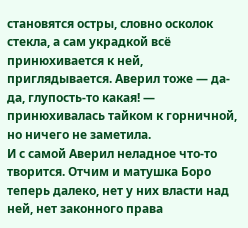становятся остры, словно осколок стекла, а сам украдкой всё принюхивается к ней, приглядывается. Аверил тоже — да-да, глупость-то какая! — принюхивалась тайком к горничной, но ничего не заметила.
И с самой Аверил неладное что-то творится. Отчим и матушка Боро теперь далеко, нет у них власти над ней, нет законного права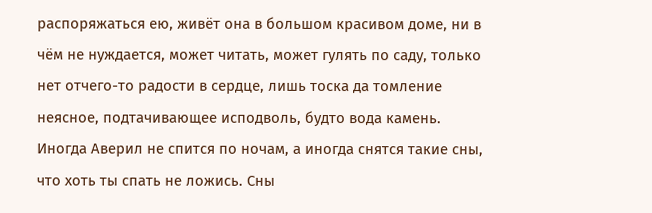распоряжаться ею, живёт она в большом красивом доме, ни в чём не нуждается, может читать, может гулять по саду, только нет отчего-то радости в сердце, лишь тоска да томление неясное, подтачивающее исподволь, будто вода камень. Иногда Аверил не спится по ночам, а иногда снятся такие сны, что хоть ты спать не ложись. Сны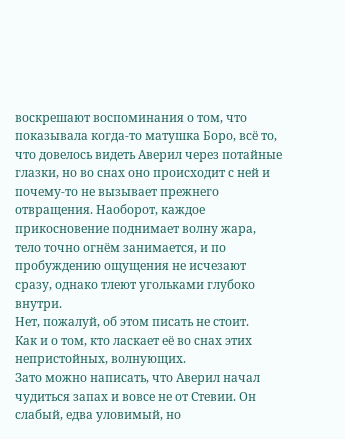воскрешают воспоминания о том, что показывала когда-то матушка Боро, всё то, что довелось видеть Аверил через потайные глазки, но во снах оно происходит с ней и почему-то не вызывает прежнего отвращения. Наоборот, каждое прикосновение поднимает волну жара, тело точно огнём занимается, и по пробуждению ощущения не исчезают сразу, однако тлеют угольками глубоко внутри.
Нет, пожалуй, об этом писать не стоит.
Как и о том, кто ласкает её во снах этих непристойных, волнующих.
Зато можно написать, что Аверил начал чудиться запах и вовсе не от Стевии. Он слабый, едва уловимый, но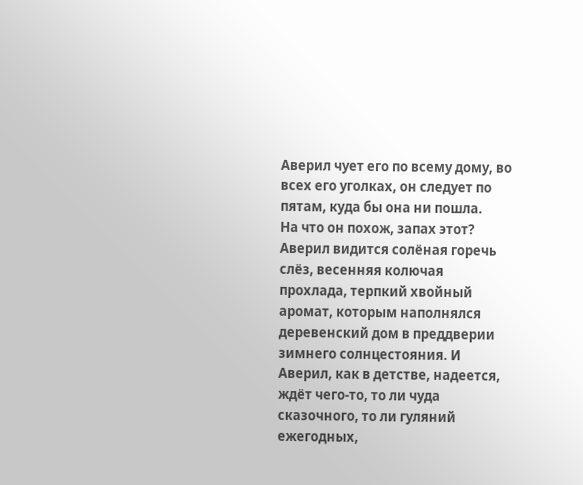Аверил чует его по всему дому, во всех его уголках, он следует по пятам, куда бы она ни пошла.
На что он похож, запах этот? Аверил видится солёная горечь слёз, весенняя колючая прохлада, терпкий хвойный аромат, которым наполнялся деревенский дом в преддверии зимнего солнцестояния. И Аверил, как в детстве, надеется, ждёт чего-то, то ли чуда сказочного, то ли гуляний ежегодных,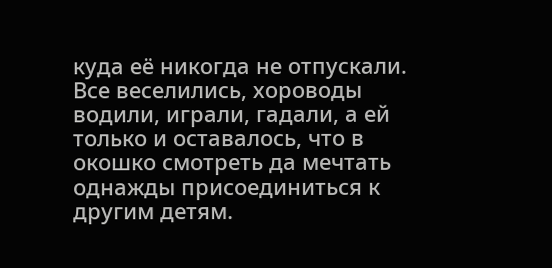куда её никогда не отпускали. Все веселились, хороводы водили, играли, гадали, а ей только и оставалось, что в окошко смотреть да мечтать однажды присоединиться к другим детям.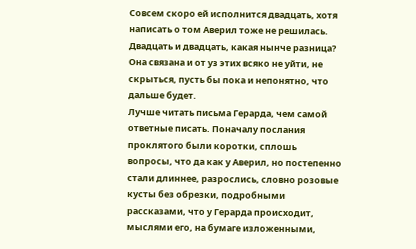Совсем скоро ей исполнится двадцать, хотя написать о том Аверил тоже не решилась. Двадцать и двадцать, какая нынче разница? Она связана и от уз этих всяко не уйти, не скрыться, пусть бы пока и непонятно, что дальше будет.
Лучше читать письма Герарда, чем самой ответные писать. Поначалу послания проклятого были коротки, сплошь вопросы, что да как у Аверил, но постепенно стали длиннее, разрослись, словно розовые кусты без обрезки, подробными рассказами, что у Герарда происходит, мыслями его, на бумаге изложенными,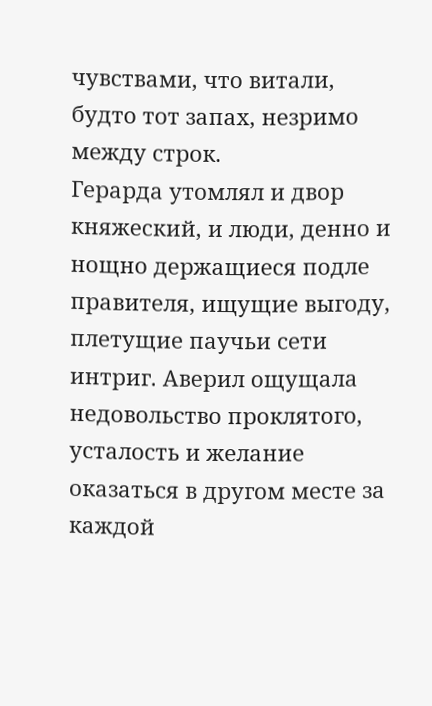чувствами, что витали, будто тот запах, незримо между строк.
Герарда утомлял и двор княжеский, и люди, денно и нощно держащиеся подле правителя, ищущие выгоду, плетущие паучьи сети интриг. Аверил ощущала недовольство проклятого, усталость и желание оказаться в другом месте за каждой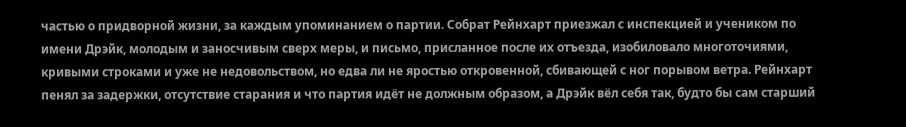частью о придворной жизни, за каждым упоминанием о партии. Собрат Рейнхарт приезжал с инспекцией и учеником по имени Дрэйк, молодым и заносчивым сверх меры, и письмо, присланное после их отъезда, изобиловало многоточиями, кривыми строками и уже не недовольством, но едва ли не яростью откровенной, сбивающей с ног порывом ветра. Рейнхарт пенял за задержки, отсутствие старания и что партия идёт не должным образом, а Дрэйк вёл себя так, будто бы сам старший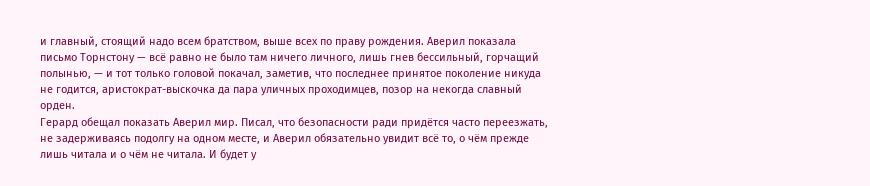и главный, стоящий надо всем братством, выше всех по праву рождения. Аверил показала письмо Торнстону — всё равно не было там ничего личного, лишь гнев бессильный, горчащий полынью, — и тот только головой покачал, заметив, что последнее принятое поколение никуда не годится, аристократ-выскочка да пара уличных проходимцев, позор на некогда славный орден.
Герард обещал показать Аверил мир. Писал, что безопасности ради придётся часто переезжать, не задерживаясь подолгу на одном месте, и Аверил обязательно увидит всё то, о чём прежде лишь читала и о чём не читала. И будет у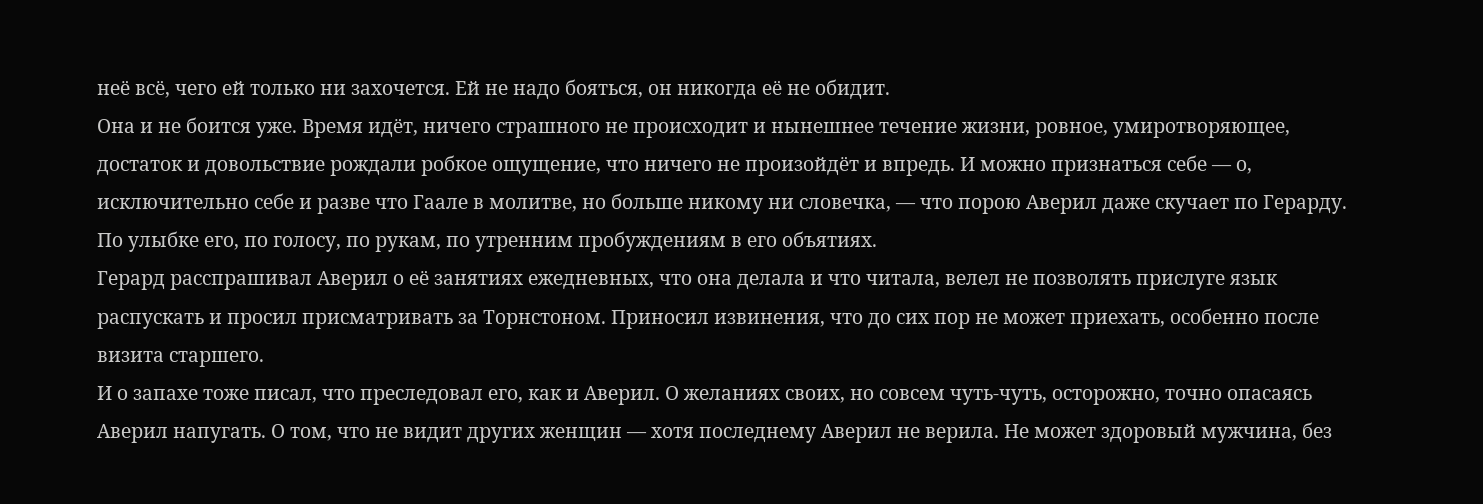неё всё, чего ей только ни захочется. Ей не надо бояться, он никогда её не обидит.
Она и не боится уже. Время идёт, ничего страшного не происходит и нынешнее течение жизни, ровное, умиротворяющее, достаток и довольствие рождали робкое ощущение, что ничего не произойдёт и впредь. И можно признаться себе — о, исключительно себе и разве что Гаале в молитве, но больше никому ни словечка, — что порою Аверил даже скучает по Герарду. По улыбке его, по голосу, по рукам, по утренним пробуждениям в его объятиях.
Герард расспрашивал Аверил о её занятиях ежедневных, что она делала и что читала, велел не позволять прислуге язык распускать и просил присматривать за Торнстоном. Приносил извинения, что до сих пор не может приехать, особенно после визита старшего.
И о запахе тоже писал, что преследовал его, как и Аверил. О желаниях своих, но совсем чуть-чуть, осторожно, точно опасаясь Аверил напугать. О том, что не видит других женщин — хотя последнему Аверил не верила. Не может здоровый мужчина, без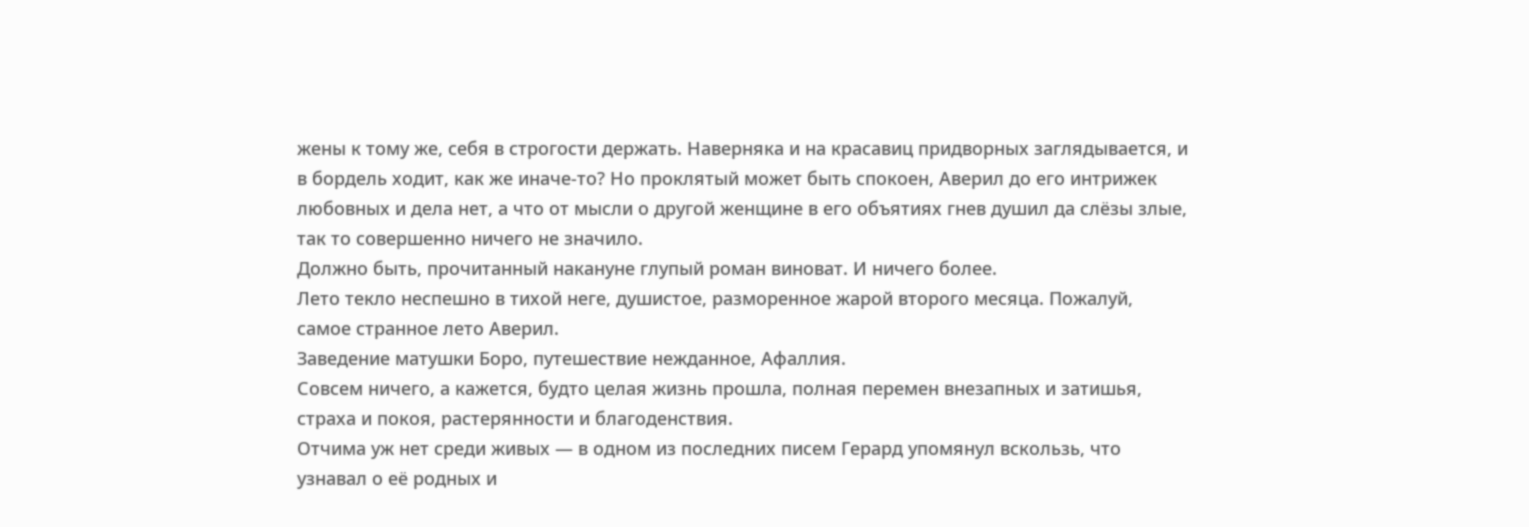жены к тому же, себя в строгости держать. Наверняка и на красавиц придворных заглядывается, и в бордель ходит, как же иначе-то? Но проклятый может быть спокоен, Аверил до его интрижек любовных и дела нет, а что от мысли о другой женщине в его объятиях гнев душил да слёзы злые, так то совершенно ничего не значило.
Должно быть, прочитанный накануне глупый роман виноват. И ничего более.
Лето текло неспешно в тихой неге, душистое, разморенное жарой второго месяца. Пожалуй, самое странное лето Аверил.
Заведение матушки Боро, путешествие нежданное, Афаллия.
Совсем ничего, а кажется, будто целая жизнь прошла, полная перемен внезапных и затишья, страха и покоя, растерянности и благоденствия.
Отчима уж нет среди живых — в одном из последних писем Герард упомянул вскользь, что узнавал о её родных и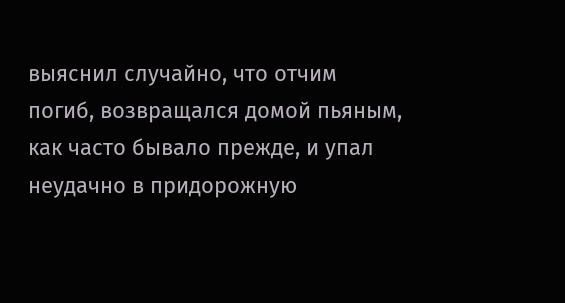выяснил случайно, что отчим погиб, возвращался домой пьяным, как часто бывало прежде, и упал неудачно в придорожную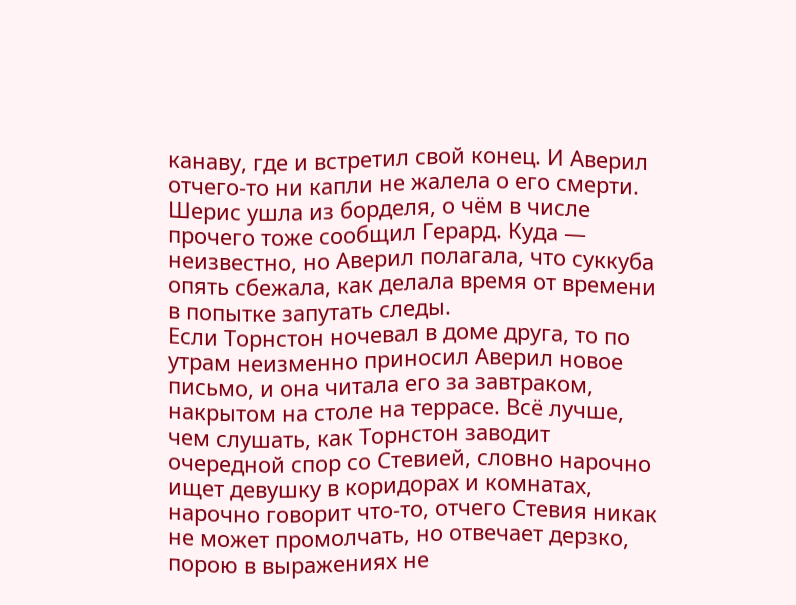канаву, где и встретил свой конец. И Аверил отчего-то ни капли не жалела о его смерти.
Шерис ушла из борделя, о чём в числе прочего тоже сообщил Герард. Куда — неизвестно, но Аверил полагала, что суккуба опять сбежала, как делала время от времени в попытке запутать следы.
Если Торнстон ночевал в доме друга, то по утрам неизменно приносил Аверил новое письмо, и она читала его за завтраком, накрытом на столе на террасе. Всё лучше, чем слушать, как Торнстон заводит очередной спор со Стевией, словно нарочно ищет девушку в коридорах и комнатах, нарочно говорит что-то, отчего Стевия никак не может промолчать, но отвечает дерзко, порою в выражениях не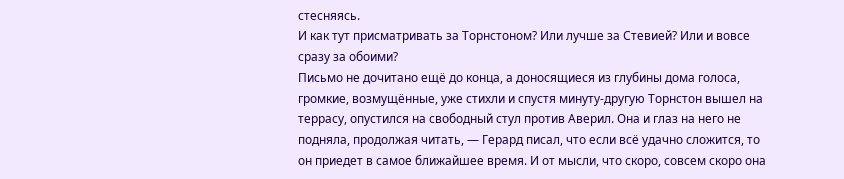стесняясь.
И как тут присматривать за Торнстоном? Или лучше за Стевией? Или и вовсе сразу за обоими?
Письмо не дочитано ещё до конца, а доносящиеся из глубины дома голоса, громкие, возмущённые, уже стихли и спустя минуту-другую Торнстон вышел на террасу, опустился на свободный стул против Аверил. Она и глаз на него не подняла, продолжая читать, — Герард писал, что если всё удачно сложится, то он приедет в самое ближайшее время. И от мысли, что скоро, совсем скоро она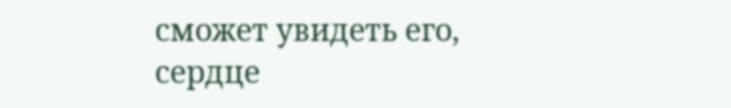сможет увидеть его, сердце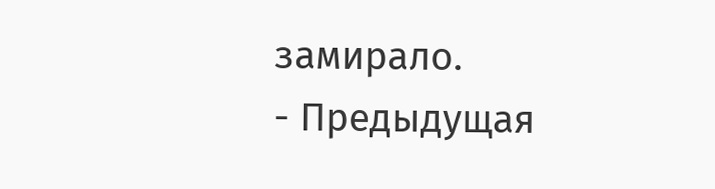замирало.
- Предыдущая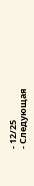- 12/25
- Следующая